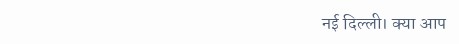नई दिल्ली। क्या आप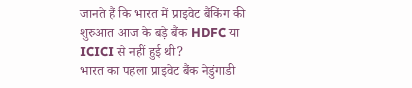जानते हैं कि भारत में प्राइवेट बैंकिंग की शुरुआत आज के बड़े बैंक HDFC या ICICI से नहीं हुई थी?
भारत का पहला प्राइवेट बैंक नेडुंगाडी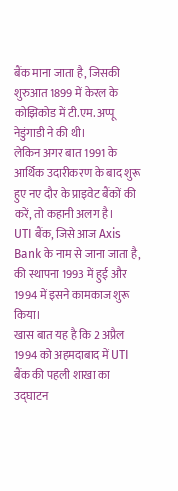बैंक माना जाता है, जिसकी शुरुआत 1899 में केरल के कोझिकोड में टी.एम. अप्पू नेडुंगाडी ने की थी।
लेकिन अगर बात 1991 के आर्थिक उदारीकरण के बाद शुरू हुए नए दौर के प्राइवेट बैंकों की करें, तो कहानी अलग है।
UTI बैंक, जिसे आज Axis Bank के नाम से जाना जाता है, की स्थापना 1993 में हुई और 1994 में इसने कामकाज शुरू किया।
खास बात यह है कि 2 अप्रैल 1994 को अहमदाबाद में UTI बैंक की पहली शाखा का उद्घाटन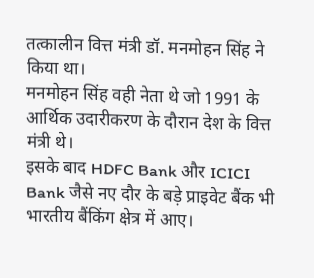तत्कालीन वित्त मंत्री डॉ. मनमोहन सिंह ने किया था।
मनमोहन सिंह वही नेता थे जो 1991 के आर्थिक उदारीकरण के दौरान देश के वित्त मंत्री थे।
इसके बाद HDFC Bank और ICICI Bank जैसे नए दौर के बड़े प्राइवेट बैंक भी भारतीय बैंकिंग क्षेत्र में आए।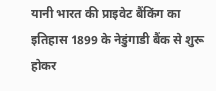यानी भारत की प्राइवेट बैंकिंग का इतिहास 1899 के नेडुंगाडी बैंक से शुरू होकर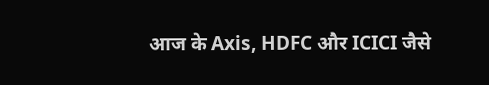आज के Axis, HDFC और ICICI जैसे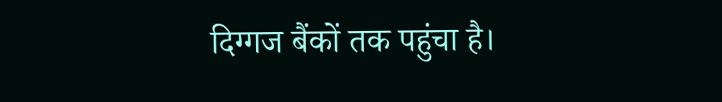दिग्गज बैंकों तक पहुंचा है।